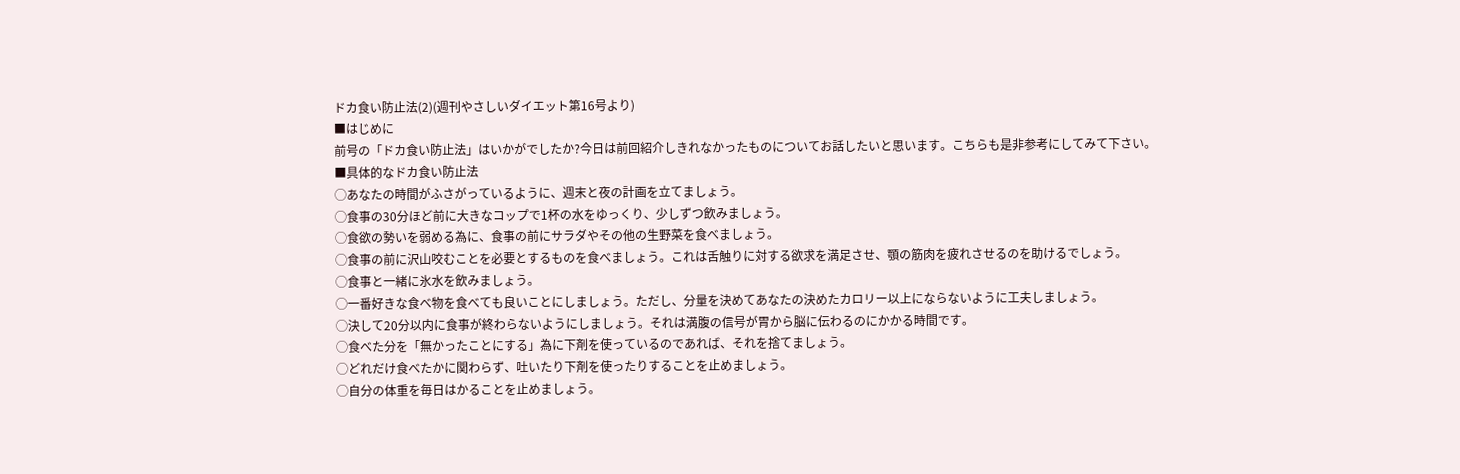ドカ食い防止法(2)(週刊やさしいダイエット第16号より)
■はじめに
前号の「ドカ食い防止法」はいかがでしたか?今日は前回紹介しきれなかったものについてお話したいと思います。こちらも是非参考にしてみて下さい。
■具体的なドカ食い防止法
◯あなたの時間がふさがっているように、週末と夜の計画を立てましょう。
◯食事の30分ほど前に大きなコップで1杯の水をゆっくり、少しずつ飲みましょう。
◯食欲の勢いを弱める為に、食事の前にサラダやその他の生野菜を食べましょう。
◯食事の前に沢山咬むことを必要とするものを食べましょう。これは舌触りに対する欲求を満足させ、顎の筋肉を疲れさせるのを助けるでしょう。
◯食事と一緒に氷水を飲みましょう。
◯一番好きな食べ物を食べても良いことにしましょう。ただし、分量を決めてあなたの決めたカロリー以上にならないように工夫しましょう。
◯決して20分以内に食事が終わらないようにしましょう。それは満腹の信号が胃から脳に伝わるのにかかる時間です。
◯食べた分を「無かったことにする」為に下剤を使っているのであれば、それを捨てましょう。
◯どれだけ食べたかに関わらず、吐いたり下剤を使ったりすることを止めましょう。
◯自分の体重を毎日はかることを止めましょう。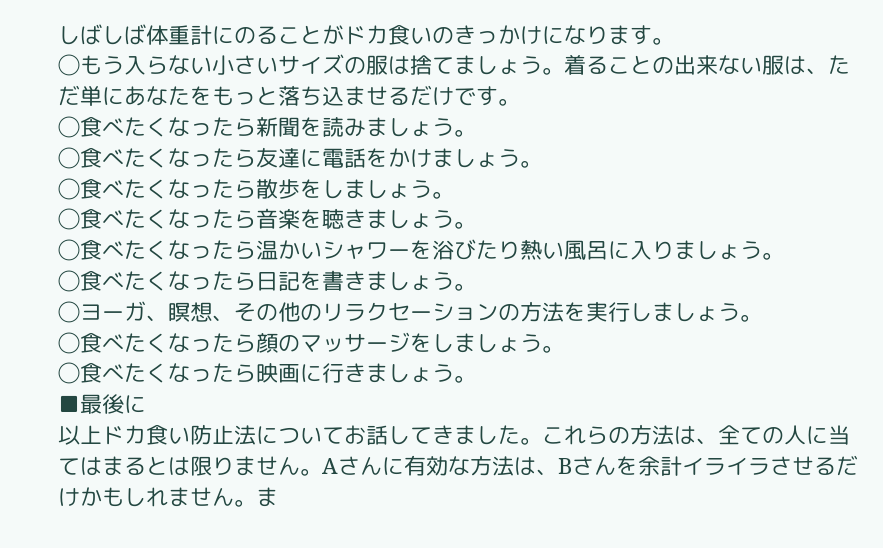しばしば体重計にのることがドカ食いのきっかけになります。
◯もう入らない小さいサイズの服は捨てましょう。着ることの出来ない服は、ただ単にあなたをもっと落ち込ませるだけです。
◯食べたくなったら新聞を読みましょう。
◯食べたくなったら友達に電話をかけましょう。
◯食べたくなったら散歩をしましょう。
◯食べたくなったら音楽を聴きましょう。
◯食べたくなったら温かいシャワーを浴びたり熱い風呂に入りましょう。
◯食べたくなったら日記を書きましょう。
◯ヨーガ、瞑想、その他のリラクセーションの方法を実行しましょう。
◯食べたくなったら顔のマッサージをしましょう。
◯食べたくなったら映画に行きましょう。
■最後に
以上ドカ食い防止法についてお話してきました。これらの方法は、全ての人に当てはまるとは限りません。Aさんに有効な方法は、Bさんを余計イライラさせるだけかもしれません。ま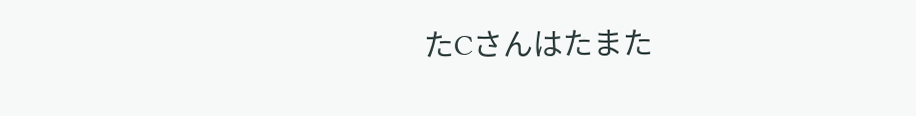たCさんはたまた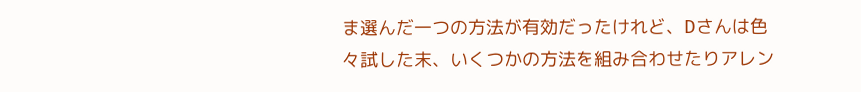ま選んだ一つの方法が有効だったけれど、Dさんは色々試した末、いくつかの方法を組み合わせたりアレン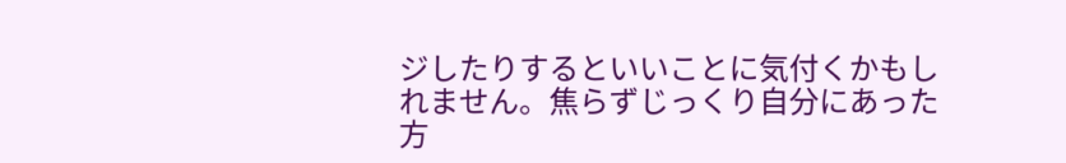ジしたりするといいことに気付くかもしれません。焦らずじっくり自分にあった方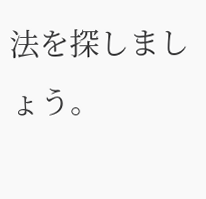法を探しましょう。